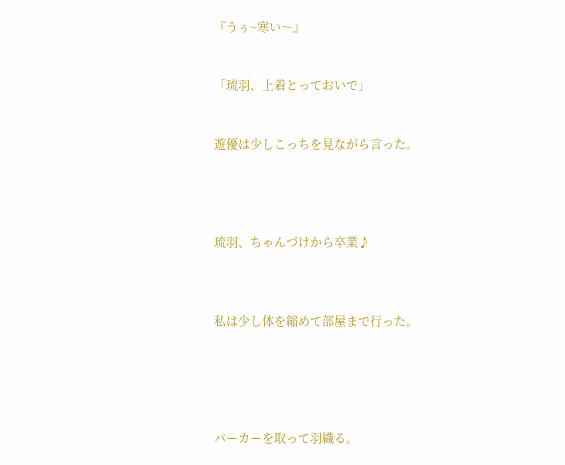『うぅ~寒い〜』


「琉羽、上着とっておいで」


遊優は少しこっちを見ながら言った。




琉羽、ちゃんづけから卒業♪



私は少し体を縮めて部屋まで行った。





パーカーを取って羽織る。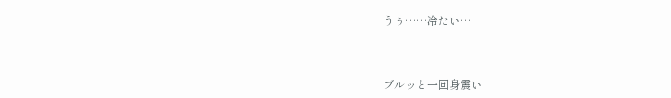うぅ……冷たい…



ブルッと一回身震い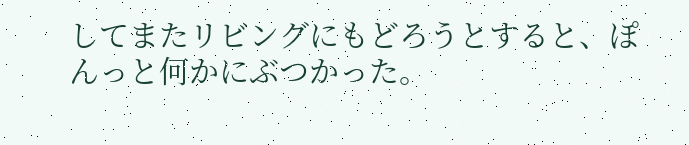してまたリビングにもどろうとすると、ぽんっと何かにぶつかった。